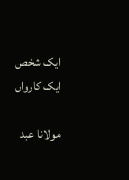ایک شخص ایک کارواں

مولانا عبد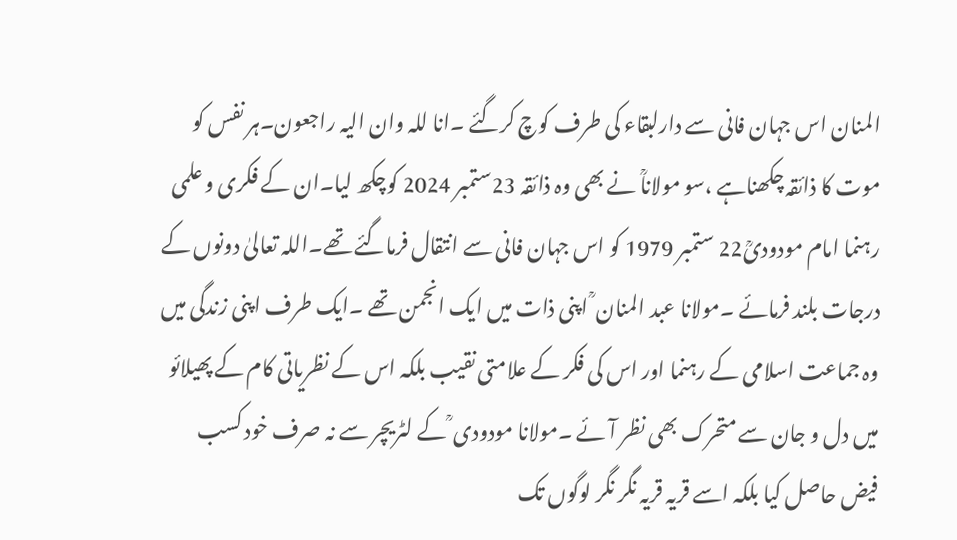المنان اس جہان فانی سے دارلبقاء کی طرف کوچ کرگئے ۔انا للہ وان الیہ راجعون۔ہر نفس کو موت کا ذائقہ چکھناہے ،سو مولاناؒ نے بھی وہ ذائقہ 23ستمبر 2024 کوچکھ لیا۔ان کے فکری و علمی رہنما امام مودودیؒ22 ستمبر 1979 کو اس جہان فانی سے انتقال فرماگئے تھے۔اللہ تعالیٰ دونوں کے درجات بلند فرمائے ۔مولانا عبد المنان ؒ اپنی ذات میں ایک انجمن تھے ۔ایک طرف اپنی زندگی میں وہ جماعت اسلامی کے رہنما اور اس کی فکر کے علامتی نقیب بلکہ اس کے نظریاتی کام کے پھیلائو میں دل و جان سے متحرک بھی نظر آئے ۔مولانا مودودی ؒ کے لٹریچر سے نہ صرف خود کسب فیض حاصل کیا بلکہ اسے قریہ قریہ نگر نگر لوگوں تک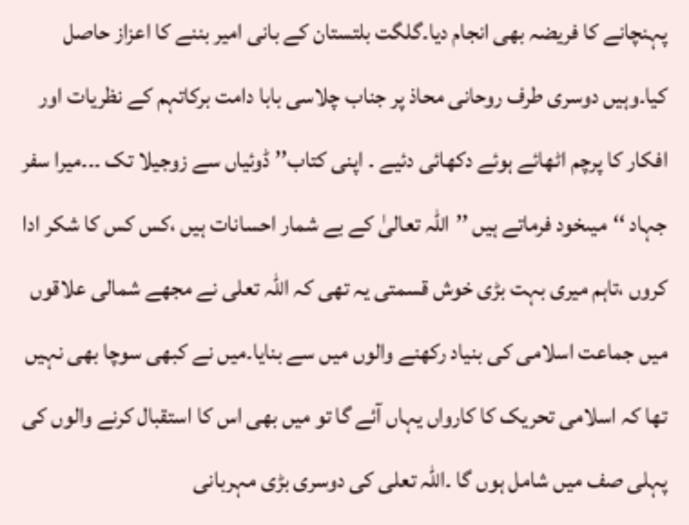پہنچانے کا فریضہ بھی انجام دیا۔گلگت بلتستان کے بانی امیر بننے کا اعزاز حاصل کیا۔وہیں دوسری طرف روحانی محاذ پر جناب چلاسی بابا دامت برکاتہم کے نظریات اور افکار کا پرچم اٹھائے ہوئے دکھائی دئیے ۔ اپنی کتاب’’ ڈوئیاں سے زوجیلا تک ۔۔۔میرا سفر جہاد ‘‘میںخود فرماتے ہیں ’’اللہ تعالیٰ کے بے شمار احسانات ہیں ،کس کس کا شکر ادا کروں ،تاہم میری بہت بڑی خوش قسمتی یہ تھی کہ اللہ تعلی نے مجھے شمالی علاقوں میں جماعت اسلامی کی بنیاد رکھنے والوں میں سے بنایا۔میں نے کبھی سوچا بھی نہیں تھا کہ اسلامی تحریک کا کارواں یہاں آئے گا تو میں بھی اس کا استقبال کرنے والوں کی پہلی صف میں شامل ہوں گا ۔اللہ تعلی کی دوسری بڑی مہربانی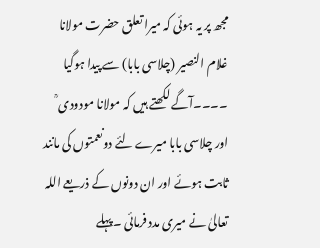مجھ پر یہ ہوئی کہ میرا تعلق حضرت مولانا غلام النصیر (چلاسی بابا) سے پیدا ہوگیا ۔۔۔۔آگے لکھتے ہیں کہ مولانا مودودی ؒ اور چلاسی بابا میرے لئے دونعمتوں کی مانند ثابت ہوئے اور ان دونوں کے ذریعے اللہ تعالیٰ نے میری مدد فرمائی ۔پہلے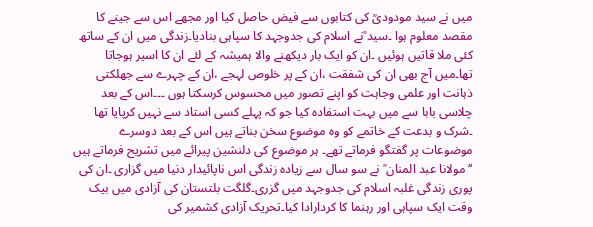میں نے سید مودودیؒ کی کتابوں سے فیض حاصل کیا اور مجھے اس سے جینے کا مقصد معلوم ہوا ۔سید ؒنے اسلام کی جدوجہد کا سپاہی بنادیا۔زندگی میں ان کے ساتھ کئی ملا قاتیں ہوئیں ۔ان کو ایک بار دیکھنے والا ہمیشہ کے لئے ان کا اسیر ہوجاتا تھا۔میں آج بھی ان کی شفقت ،ان کے پر خلوص لہجے ،ان کے چہرے سے جھلکتی ذہانت اور علمی وجاہت کو اپنے تصور میں محسوس کرسکتا ہوں ۔۔۔اس کے بعد چلاسی بابا سے میں بہت استفادہ کیا جو کہ پہلے کسی استاد سے نہیں کرپایا تھا ۔شرک و بدعت کے خاتمے کو وہ موضوع سخن بناتے ہیں اس کے بعد دوسرے موضوعات پر گفتگو فرماتے تھے۔ ہر موضوع کی دلنشین پیرائے میں تشریح فرماتے ہیں ‘‘مولانا عبد المنان ؒ نے سو سال سے زیادہ زندگی اس ناپائیدار دنیا میں گزاری ۔ان کی پوری زندگی غلبہ اسلام کی جدوجہد میں گزری۔گلگت بلتستان کی آزادی میں بیک وقت ایک سپاہی اور رہنما کا کردارادا کیا۔تحریک آزادی کشمیر کی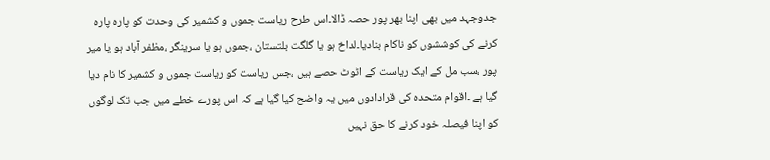جدوجہد میں بھی اپنا بھر پور حصہ ڈالا۔اس طرح ریاست جموں و کشمیر کی وحدت کو پارہ پارہ کرنے کی کوششوں کو ناکام بنادیا۔لداخ ہو یا گلگت بلتستان ،جموں ہو یا سرینگر ،مظفر آباد ہو یا میر پور ،سب مل کے ایک ریاست کے اٹوٹ حصے ہیں ،جس ریاست کو ریاست جموں و کشمیر کا نام دیا گیا ہے ۔اقوام متحدہ کی قرادادوں میں یہ واضح کیا گیا ہے کہ اس پورے خطے میں جب تک لوگوں کو اپنا فیصلہ خود کرنے کا حق نہیں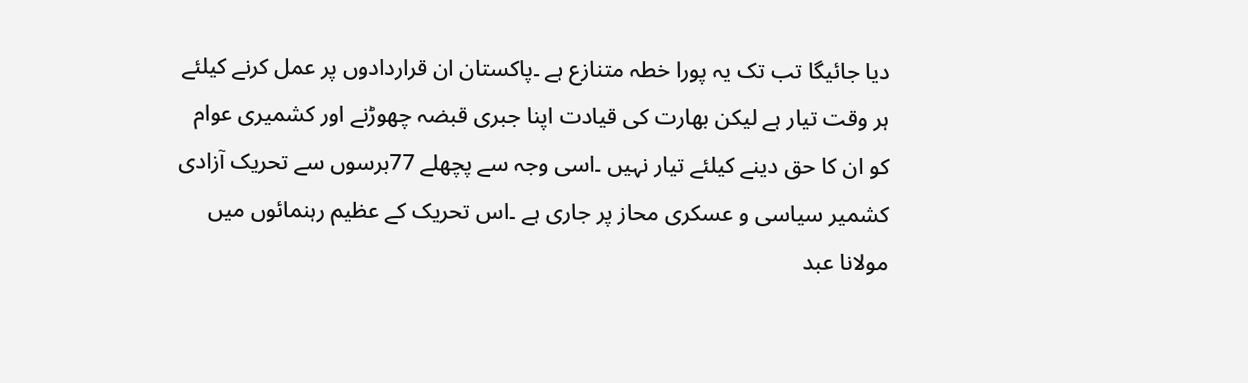دیا جائیگا تب تک یہ پورا خطہ متنازع ہے ۔پاکستان ان قراردادوں پر عمل کرنے کیلئے ہر وقت تیار ہے لیکن بھارت کی قیادت اپنا جبری قبضہ چھوڑنے اور کشمیری عوام کو ان کا حق دینے کیلئے تیار نہیں ۔اسی وجہ سے پچھلے 77برسوں سے تحریک آزادی کشمیر سیاسی و عسکری محاز پر جاری ہے ۔اس تحریک کے عظیم رہنمائوں میں مولانا عبد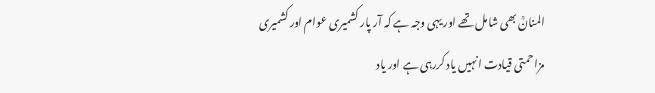المنانؒ بھی شامل تھے اور یہی وجہ ہے کہ آر پار کشمیری عوام اور کشمیری مزاحمتی قیادت انہیں یاد کررہی ہے اور یاد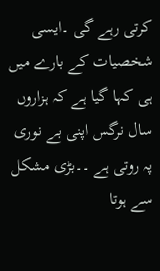کرتی رہے گی ۔ایسی شخصیات کے بارے میں ہی کہا گیا ہے کہ ہزاروں سال نرگس اپنی بے نوری پہ روتی ہے ۔۔بڑی مشکل سے ہوتا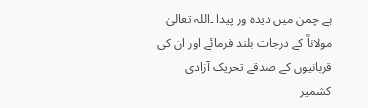ہے چمن میں دیدہ ور پیدا ۔اللہ تعالیٰ مولاناؒ کے درجات بلند فرمائے اور ان کی قربانیوں کے صدقے تحریک آزادی کشمیر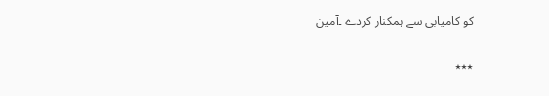کو کامیابی سے ہمکنار کردے ۔آمین

٭٭٭